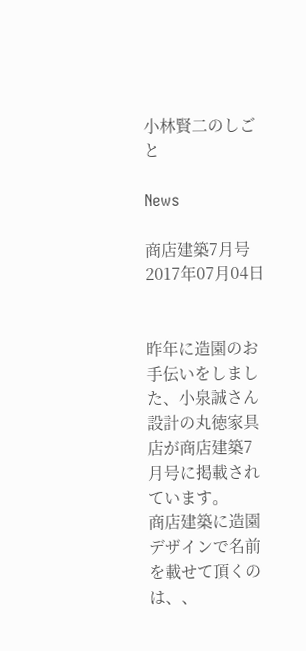小林賢二のしごと

News

商店建築7月号
2017年07月04日


昨年に造園のお手伝いをしました、小泉誠さん設計の丸徳家具店が商店建築7月号に掲載されています。
商店建築に造園デザインで名前を載せて頂くのは、、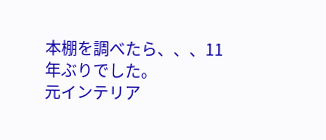本棚を調べたら、、、11年ぶりでした。
元インテリア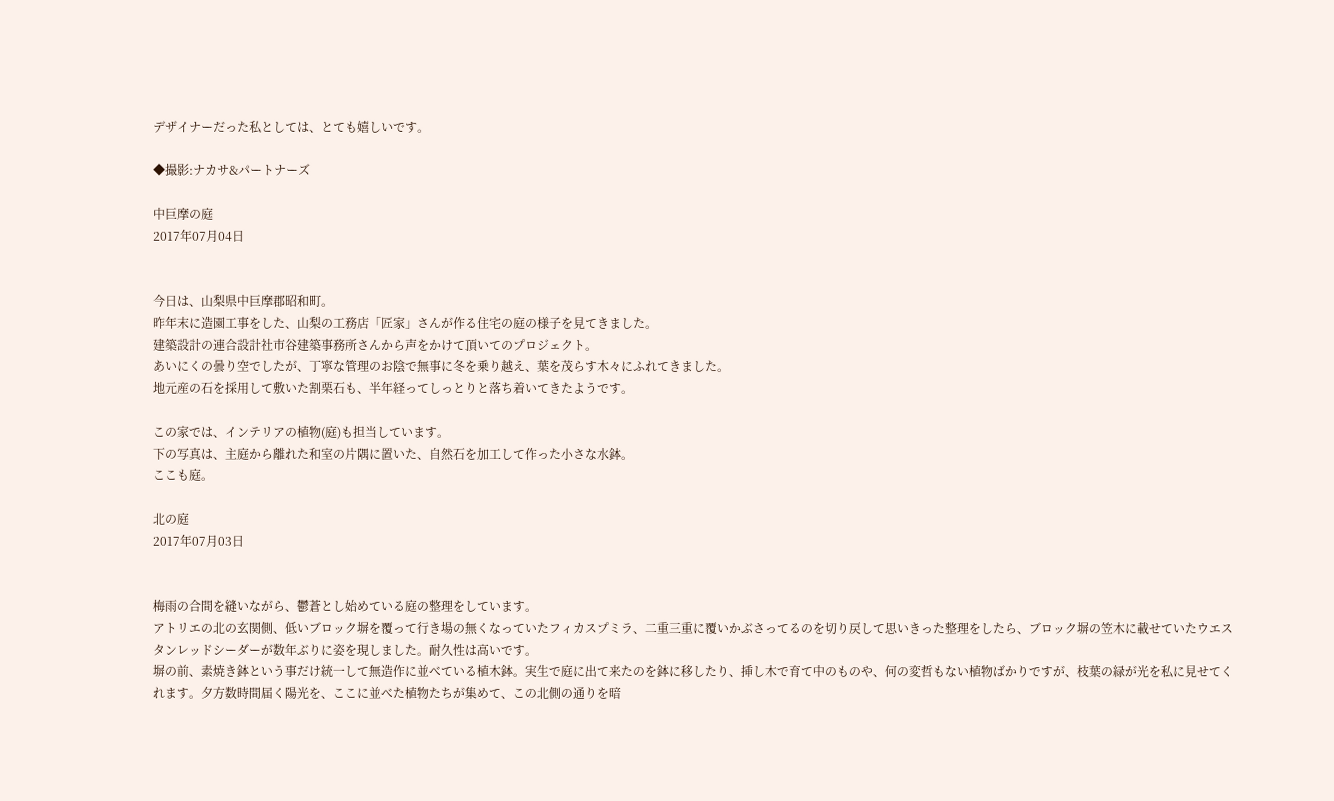デザイナーだった私としては、とても嬉しいです。

◆撮影:ナカサ&パートナーズ

中巨摩の庭
2017年07月04日


今日は、山梨県中巨摩郡昭和町。
昨年末に造園工事をした、山梨の工務店「匠家」さんが作る住宅の庭の様子を見てきました。
建築設計の連合設計社市谷建築事務所さんから声をかけて頂いてのプロジェクト。
あいにくの曇り空でしたが、丁寧な管理のお陰で無事に冬を乗り越え、葉を茂らす木々にふれてきました。
地元産の石を採用して敷いた割栗石も、半年経ってしっとりと落ち着いてきたようです。

この家では、インテリアの植物(庭)も担当しています。
下の写真は、主庭から離れた和室の片隅に置いた、自然石を加工して作った小さな水鉢。
ここも庭。

北の庭
2017年07月03日


梅雨の合間を縫いながら、鬱蒼とし始めている庭の整理をしています。
アトリエの北の玄関側、低いブロック塀を覆って行き場の無くなっていたフィカスプミラ、二重三重に覆いかぶさってるのを切り戻して思いきった整理をしたら、ブロック塀の笠木に載せていたウエスタンレッドシーダーが数年ぶりに姿を現しました。耐久性は高いです。
塀の前、素焼き鉢という事だけ統一して無造作に並べている植木鉢。実生で庭に出て来たのを鉢に移したり、挿し木で育て中のものや、何の変哲もない植物ばかりですが、枝葉の緑が光を私に見せてくれます。夕方数時間届く陽光を、ここに並べた植物たちが集めて、この北側の通りを暗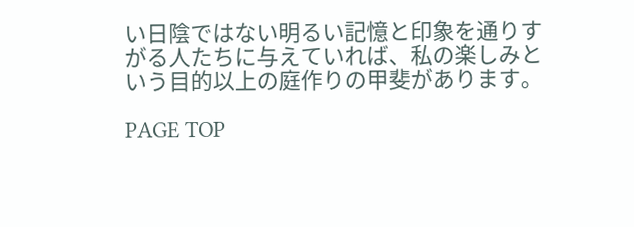い日陰ではない明るい記憶と印象を通りすがる人たちに与えていれば、私の楽しみという目的以上の庭作りの甲斐があります。

PAGE TOP